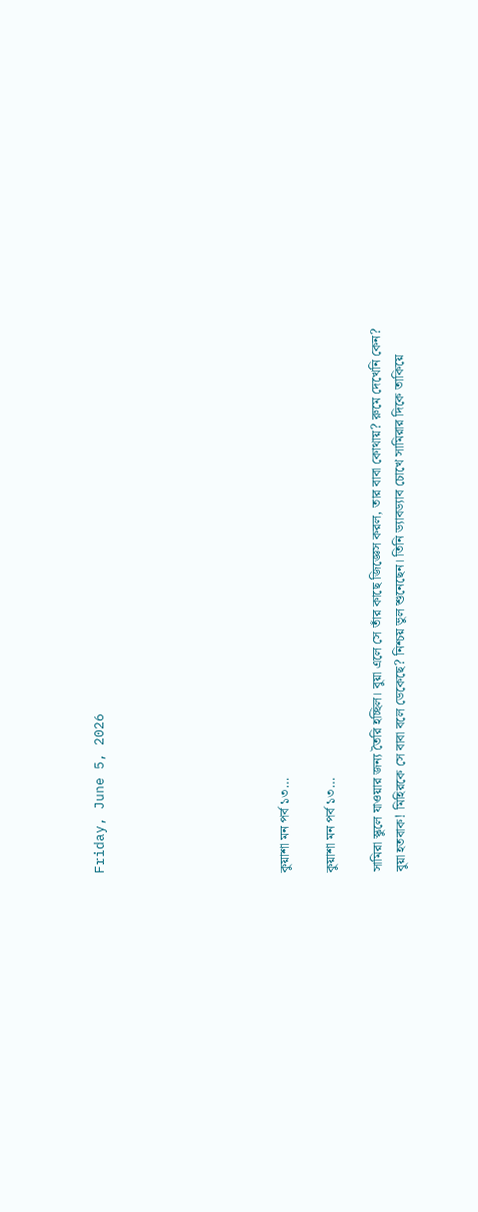Friday, June 5, 2026







কুয়াশা মন পর্ব ১৩…

কুয়াশা মন পর্ব ১৩…

সামিরা স্কুলে যাওয়ার জন্য তৈরি হচ্ছিল। বুয়া এলে সে তাঁর কাছে জিজ্ঞেস করল, তার বাবা কোথায়? রুমে দেখেনি কেন?
বুয়া হতবাক! মিহিরকে সে বাবা বলে ডেকেছে? নিশ্চয় ভুল শুনেছেন। তিনি ড্যাবড্যাব চোখে সামিরার দিকে তাকিয়ে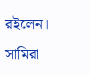রইলেন। সামিরা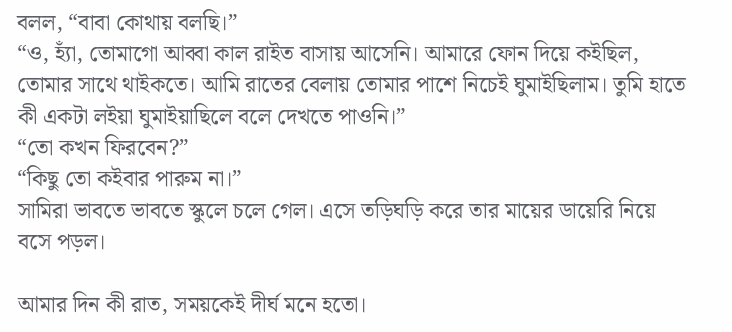বলল, “বাবা কোথায় বলছি।”
“ও, হ্যাঁ, তোমাগো আব্বা কাল রাইত বাসায় আসেনি। আমারে ফোন দিয়ে কইছিল, তোমার সাথে থাইকতে। আমি রাতের বেলায় তোমার পাশে নিচেই ঘুমাইছিলাম। তুমি হাতে কী একটা লইয়া ঘুমাইয়াছিলে বলে দেখতে পাওনি।”
“তো কখন ফিরবেন?”
“কিছু তো কইবার পারুম না।”
সামিরা ভাবতে ভাবতে স্কুলে চলে গেল। এসে তড়িঘড়ি করে তার মায়ের ডায়েরি নিয়ে বসে পড়ল।

আমার দিন কী রাত, সময়কেই দীর্ঘ মনে হতো।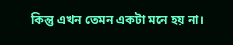কিন্তু এখন তেমন একটা মনে হয় না।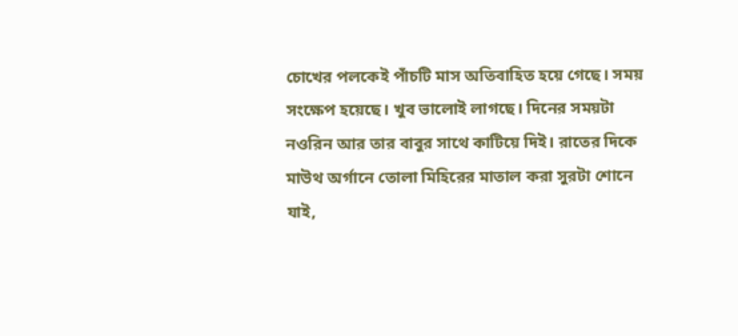চোখের পলকেই পাঁচটি মাস অতিবাহিত হয়ে গেছে। সময় সংক্ষেপ হয়েছে। খুব ভালোই লাগছে। দিনের সময়টা নওরিন আর তার বাবুর সাথে কাটিয়ে দিই। রাতের দিকে মাউথ অর্গানে তোলা মিহিরের মাতাল করা সুরটা শোনে যাই,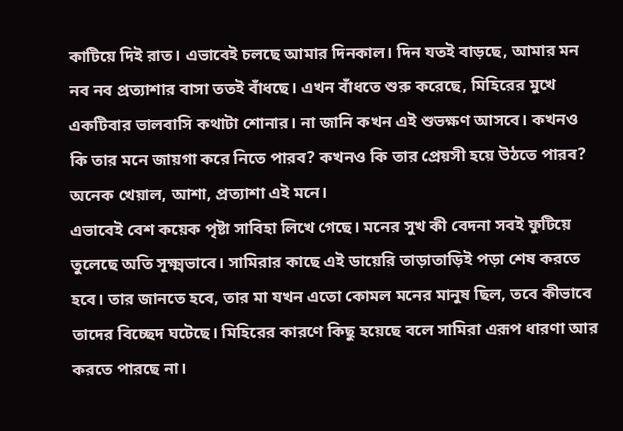কাটিয়ে দিই রাত। এভাবেই চলছে আমার দিনকাল। দিন যতই বাড়ছে, আমার মন নব নব প্রত্যাশার বাসা ততই বাঁধছে। এখন বাঁধতে শুরু করেছে, মিহিরের মুখে একটিবার ভালবাসি কথাটা শোনার। না জানি কখন এই শুভক্ষণ আসবে। কখনও কি তার মনে জায়গা করে নিতে পারব? কখনও কি তার প্রেয়সী হয়ে উঠতে পারব? অনেক খেয়াল, আশা, প্রত্যাশা এই মনে।
এভাবেই বেশ কয়েক পৃষ্টা সাবিহা লিখে গেছে। মনের সুখ কী বেদনা সবই ফুটিয়ে তুলেছে অতি সূক্ষ্মভাবে। সামিরার কাছে এই ডায়েরি তাড়াতাড়িই পড়া শেষ করতে হবে। তার জানতে হবে, তার মা যখন এতো কোমল মনের মানুষ ছিল, তবে কীভাবে তাদের বিচ্ছেদ ঘটেছে। মিহিরের কারণে কিছু হয়েছে বলে সামিরা এরূপ ধারণা আর করতে পারছে না।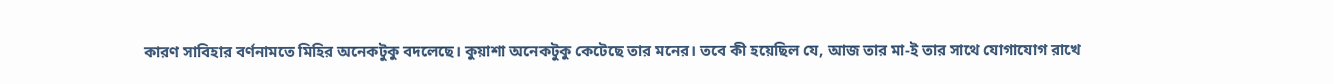কারণ সাবিহার বর্ণনামতে মিহির অনেকটুকু বদলেছে। কুয়াশা অনেকটুকু কেটেছে তার মনের। তবে কী হয়েছিল যে, আজ তার মা-ই তার সাথে যোগাযোগ রাখে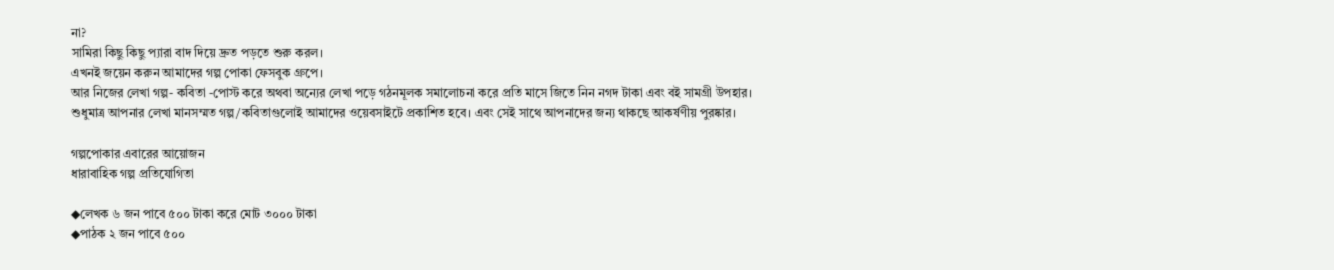না?
সামিরা কিছু কিছু প্যারা বাদ দিয়ে দ্রুত পড়তে শুরু করল।
এখনই জয়েন করুন আমাদের গল্প পোকা ফেসবুক গ্রুপে।
আর নিজের লেখা গল্প- কবিতা -পোস্ট করে অথবা অন্যের লেখা পড়ে গঠনমূলক সমালোচনা করে প্রতি মাসে জিতে নিন নগদ টাকা এবং বই সামগ্রী উপহার।
শুধুমাত্র আপনার লেখা মানসম্মত গল্প/কবিতাগুলোই আমাদের ওয়েবসাইটে প্রকাশিত হবে। এবং সেই সাথে আপনাদের জন্য থাকছে আকর্ষণীয় পুরষ্কার।

গল্পপোকার এবারের আয়োজন
ধারাবাহিক গল্প প্রতিযোগিতা

◆লেখক ৬ জন পাবে ৫০০ টাকা করে মোট ৩০০০ টাকা
◆পাঠক ২ জন পাবে ৫০০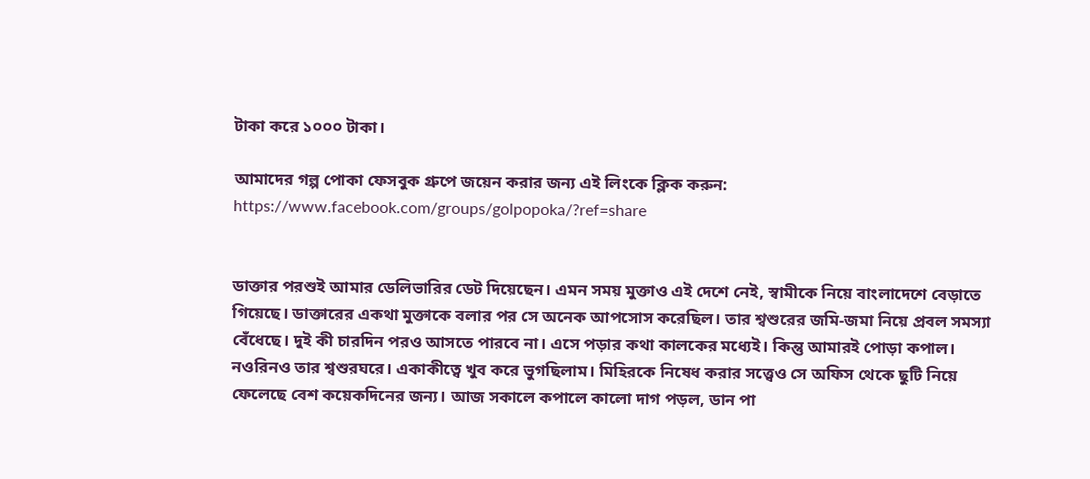টাকা করে ১০০০ টাকা।

আমাদের গল্প পোকা ফেসবুক গ্রুপে জয়েন করার জন্য এই লিংকে ক্লিক করুন: https://www.facebook.com/groups/golpopoka/?ref=share


ডাক্তার পরশুই আমার ডেলিভারির ডেট দিয়েছেন। এমন সময় মুক্তাও এই দেশে নেই, স্বামীকে নিয়ে বাংলাদেশে বেড়াতে গিয়েছে। ডাক্তারের একথা মুক্তাকে বলার পর সে অনেক আপসোস করেছিল। তার শ্বশুরের জমি-জমা নিয়ে প্রবল সমস্যা বেঁধেছে। দুই কী চারদিন পরও আসতে পারবে না। এসে পড়ার কথা কালকের মধ্যেই। কিন্তু আমারই পোড়া কপাল। নওরিনও তার শ্বশুরঘরে। একাকীত্বে খুব করে ভুগছিলাম। মিহিরকে নিষেধ করার সত্ত্বেও সে অফিস থেকে ছুটি নিয়ে ফেলেছে বেশ কয়েকদিনের জন্য। আজ সকালে কপালে কালো দাগ পড়ল, ডান পা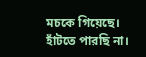মচকে গিয়েছে। হাঁটতে পারছি না।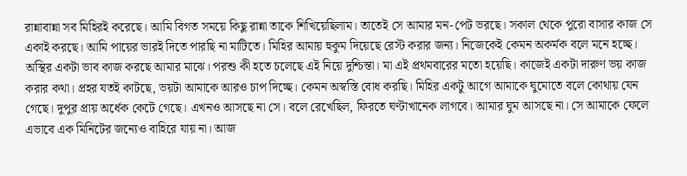রান্নাবান্না সব মিহিরই করেছে। আমি বিগত সময়ে কিছু রান্না তাকে শিখিয়েছিলাম। তাতেই সে আমার মন-পেট ভরছে। সকাল থেকে পুরো বাসার কাজ সে একাই করছে। আমি পায়ের ভারই দিতে পারছি না মাটিতে। মিহির আমায় হুকুম দিয়েছে রেস্ট করার জন্য। নিজেকেই কেমন অকর্মক বলে মনে হচ্ছে। অস্থির একটা ভাব কাজ করছে আমার মাঝে। পরশু কী হতে চলেছে এই নিয়ে দুশ্চিন্তা। মা এই প্রথমবারের মতো হয়েছি। কাজেই একটা দারুণ ভয় কাজ করার কথা। প্রহর যতই কাটছে, ভয়টা আমাকে আরও চাপ দিচ্ছে। কেমন অস্বস্তি বোধ করছি। মিহির একটু আগে আমাকে ঘুমোতে বলে কোথায় যেন গেছে। দুপুর প্রায় অর্ধেক কেটে গেছে। এখনও আসছে না সে। বলে রেখেছিল, ফিরতে ঘণ্টাখানেক লাগবে। আমার ঘুম আসছে না। সে আমাকে ফেলে এভাবে এক মিনিটের জন্যেও বাহিরে যায় না। আজ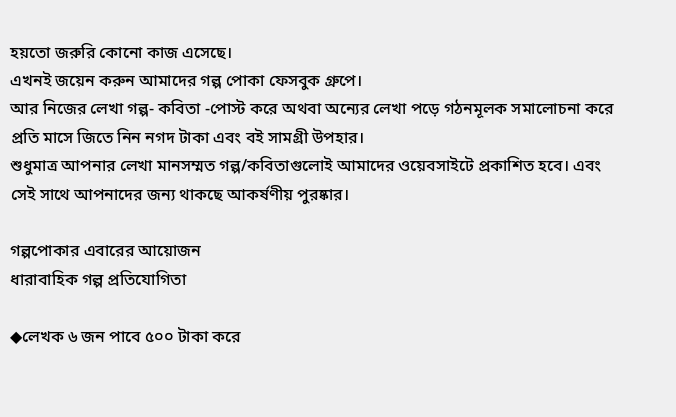হয়তো জরুরি কোনো কাজ এসেছে।
এখনই জয়েন করুন আমাদের গল্প পোকা ফেসবুক গ্রুপে।
আর নিজের লেখা গল্প- কবিতা -পোস্ট করে অথবা অন্যের লেখা পড়ে গঠনমূলক সমালোচনা করে প্রতি মাসে জিতে নিন নগদ টাকা এবং বই সামগ্রী উপহার।
শুধুমাত্র আপনার লেখা মানসম্মত গল্প/কবিতাগুলোই আমাদের ওয়েবসাইটে প্রকাশিত হবে। এবং সেই সাথে আপনাদের জন্য থাকছে আকর্ষণীয় পুরষ্কার।

গল্পপোকার এবারের আয়োজন
ধারাবাহিক গল্প প্রতিযোগিতা

◆লেখক ৬ জন পাবে ৫০০ টাকা করে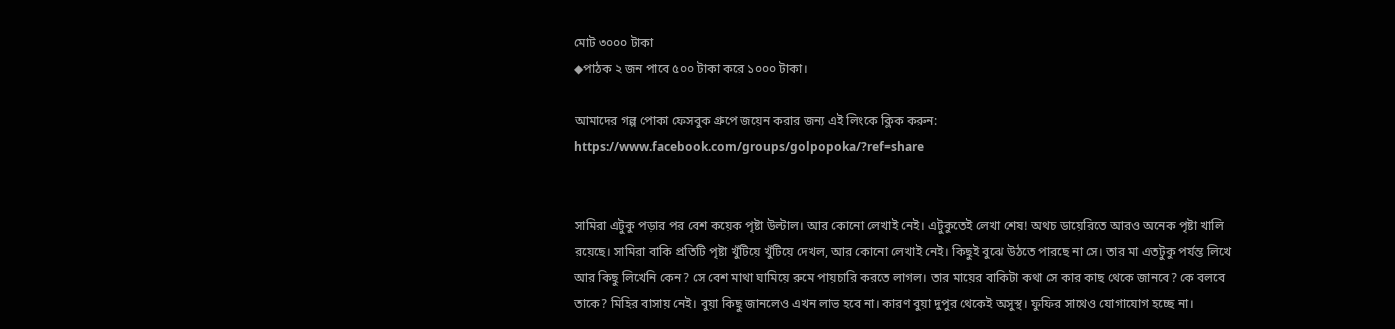মোট ৩০০০ টাকা
◆পাঠক ২ জন পাবে ৫০০ টাকা করে ১০০০ টাকা।

আমাদের গল্প পোকা ফেসবুক গ্রুপে জয়েন করার জন্য এই লিংকে ক্লিক করুন: https://www.facebook.com/groups/golpopoka/?ref=share


সামিরা এটুকু পড়ার পর বেশ কয়েক পৃষ্টা উল্টাল। আর কোনো লেখাই নেই। এটুকুতেই লেখা শেষ! অথচ ডায়েরিতে আরও অনেক পৃষ্টা খালি রয়েছে। সামিরা বাকি প্রতিটি পৃষ্টা খুঁটিয়ে খুঁটিয়ে দেখল, আর কোনো লেখাই নেই। কিছুই বুঝে উঠতে পারছে না সে। তার মা এতটুকু পর্যন্ত লিখে আর কিছু লিখেনি কেন? সে বেশ মাথা ঘামিয়ে রুমে পায়চারি করতে লাগল। তার মায়ের বাকিটা কথা সে কার কাছ থেকে জানবে? কে বলবে তাকে? মিহির বাসায় নেই। বুয়া কিছু জানলেও এখন লাভ হবে না। কারণ বুয়া দুপুর থেকেই অসুস্থ। ফুফির সাথেও যোগাযোগ হচ্ছে না।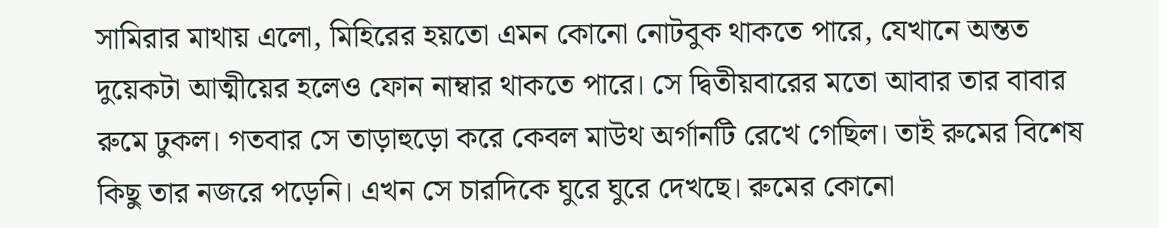সামিরার মাথায় এলো, মিহিরের হয়তো এমন কোনো নোটবুক থাকতে পারে, যেখানে অন্তত দুয়েকটা আত্মীয়ের হলেও ফোন নাম্বার থাকতে পারে। সে দ্বিতীয়বারের মতো আবার তার বাবার রুমে ঢুকল। গতবার সে তাড়াহুড়ো করে কেবল মাউথ অর্গানটি রেখে গেছিল। তাই রুমের বিশেষ কিছু তার নজরে পড়েনি। এখন সে চারদিকে ঘুরে ঘুরে দেখছে। রুমের কোনো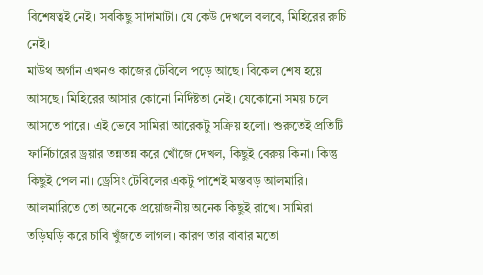বিশেষত্বই নেই। সবকিছু সাদামাটা। যে কেউ দেখলে বলবে, মিহিরের রুচি নেই।
মাউথ অর্গান এখনও কাজের টেবিলে পড়ে আছে। বিকেল শেষ হয়ে আসছে। মিহিরের আসার কোনো নির্দিষ্টতা নেই। যেকোনো সময় চলে আসতে পারে। এই ভেবে সামিরা আরেকটু সক্রিয় হলো। শুরুতেই প্রতিটি ফার্নিচারের ড্রয়ার তন্নতন্ন করে খোঁজে দেখল, কিছুই বেরুয় কিনা। কিন্তু কিছুই পেল না। ড্রেসিং টেবিলের একটু পাশেই মস্তবড় আলমারি। আলমারিতে তো অনেকে প্রয়োজনীয় অনেক কিছুই রাখে। সামিরা তড়িঘড়ি করে চাবি খুঁজতে লাগল। কারণ তার বাবার মতো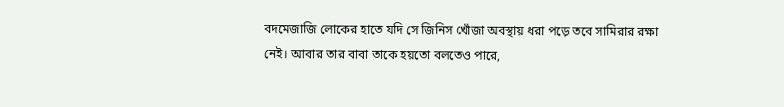বদমেজাজি লোকের হাতে যদি সে জিনিস খোঁজা অবস্থায় ধরা পড়ে তবে সামিরার রক্ষা নেই। আবার তার বাবা তাকে হয়তো বলতেও পারে,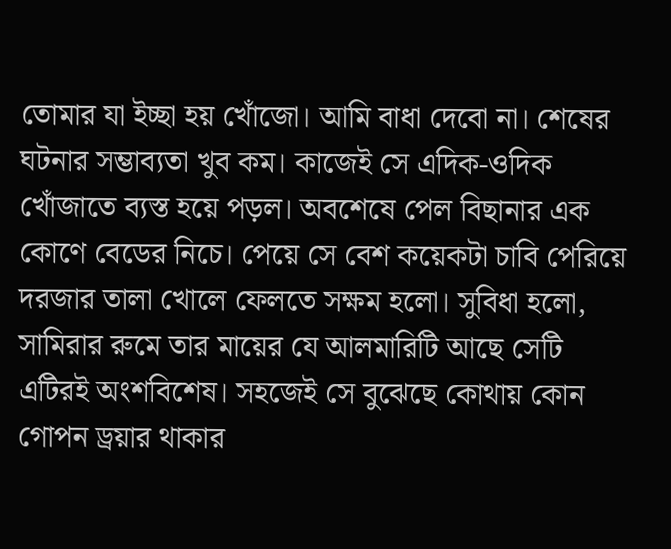তোমার যা ইচ্ছা হয় খোঁজো। আমি বাধা দেবো না। শেষের ঘটনার সম্ভাব্যতা খুব কম। কাজেই সে এদিক-ওদিক খোঁজাতে ব্যস্ত হয়ে পড়ল। অবশেষে পেল বিছানার এক কোণে বেডের নিচে। পেয়ে সে বেশ কয়েকটা চাবি পেরিয়ে দরজার তালা খোলে ফেলতে সক্ষম হলো। সুবিধা হলো, সামিরার রুমে তার মায়ের যে আলমারিটি আছে সেটি এটিরই অংশবিশেষ। সহজেই সে বুঝেছে কোথায় কোন গোপন ড্রয়ার থাকার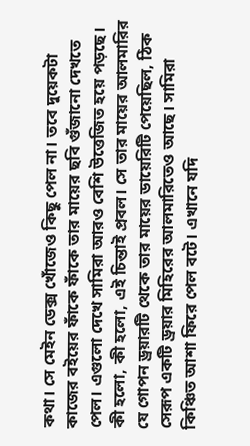কথা। সে মেইন ডেক্স খোঁজেও কিছু পেল না। তবে দুয়েকটা কাজের বইয়ের ফাঁকে ফাঁকে তার মায়ের ছবি গুঁজানো দেখতে পেল। এগুলো দেখে সামিরা আরও বেশি উত্তেজিত হয়ে পড়ছে। কী হলো, কী হলো, এই চিন্তাই প্রবল। সে তার মায়ের আলমারির যে গোপন ড্রয়ারটি থেকে তার মায়ের ডায়েরিটি পেয়েছিল, ঠিক সেরূপ একটি ড্রয়ার মিহিরের আলমারিতেও আছে। সামিরা কিঞ্চিত আশা ফিরে পেল বটে। এখানে যদি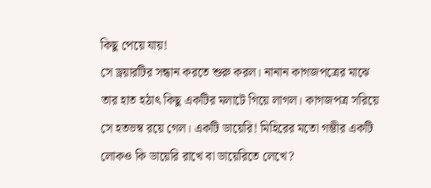কিছু পেয়ে যায়!
সে ড্রয়ারটির সন্ধান করতে শুরু করল। নানান কাগজপত্রের মাঝে তার হাত হঠাৎ কিছু একটির মলাটে গিয়ে লাগল। কাগজপত্র সরিয়ে সে হতভম্ব রয়ে গেল। একটি ডায়েরি! মিহিরের মতো গম্ভীর একটি লোকও কি ডায়েরি রাখে বা ডায়েরিতে লেখে?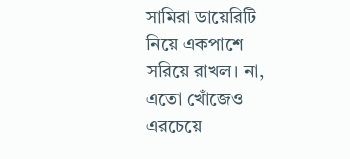সামিরা ডায়েরিটি নিয়ে একপাশে সরিয়ে রাখল। না, এতো খোঁজেও এরচেয়ে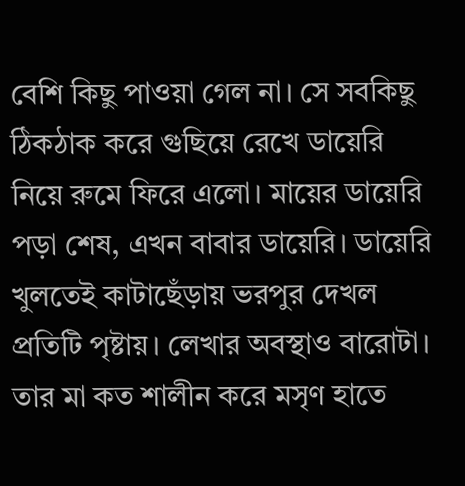বেশি কিছু পাওয়া গেল না। সে সবকিছু ঠিকঠাক করে গুছিয়ে রেখে ডায়েরি নিয়ে রুমে ফিরে এলো। মায়ের ডায়েরি পড়া শেষ, এখন বাবার ডায়েরি। ডায়েরি খুলতেই কাটাছেঁড়ায় ভরপুর দেখল প্রতিটি পৃষ্টায়। লেখার অবস্থাও বারোটা। তার মা কত শালীন করে মসৃণ হাতে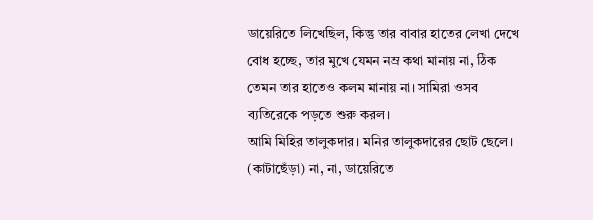ডায়েরিতে লিখেছিল, কিন্তু তার বাবার হাতের লেখা দেখে বোধ হচ্ছে, তার মুখে যেমন নম্র কথা মানায় না, ঠিক তেমন তার হাতেও কলম মানায় না। সামিরা ওসব ব্যতিরেকে পড়তে শুরু করল।
আমি মিহির তালুকদার। মনির তালুকদারের ছোট ছেলে। (কাটাছেঁড়া) না, না, ডায়েরিতে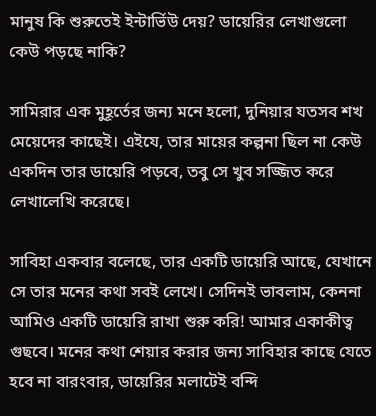মানুষ কি শুরুতেই ইন্টার্ভিউ দেয়? ডায়েরির লেখাগুলো কেউ পড়ছে নাকি?

সামিরার এক মুহূর্তের জন্য মনে হলো, দুনিয়ার যতসব শখ মেয়েদের কাছেই। এইযে, তার মায়ের কল্পনা ছিল না কেউ একদিন তার ডায়েরি পড়বে, তবু সে খুব সজ্জিত করে লেখালেখি করেছে।

সাবিহা একবার বলেছে, তার একটি ডায়েরি আছে, যেখানে সে তার মনের কথা সবই লেখে। সেদিনই ভাবলাম, কেননা আমিও একটি ডায়েরি রাখা শুরু করি! আমার একাকীত্ব গুছবে। মনের কথা শেয়ার করার জন্য সাবিহার কাছে যেতে হবে না বারংবার, ডায়েরির মলাটেই বন্দি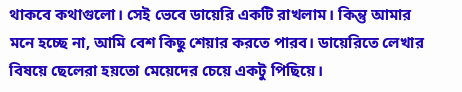থাকবে কথাগুলো। সেই ভেবে ডায়েরি একটি রাখলাম। কিন্তু আমার মনে হচ্ছে না, আমি বেশ কিছু শেয়ার করতে পারব। ডায়েরিতে লেখার বিষয়ে ছেলেরা হয়তো মেয়েদের চেয়ে একটু পিছিয়ে।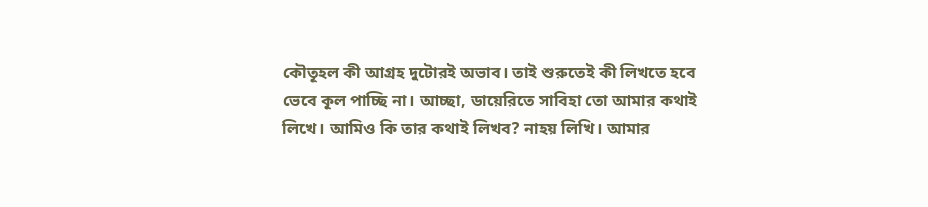কৌতূহল কী আগ্রহ দুটোরই অভাব। তাই শুরুতেই কী লিখতে হবে ভেবে কূল পাচ্ছি না। আচ্ছা, ডায়েরিতে সাবিহা তো আমার কথাই লিখে। আমিও কি তার কথাই লিখব? নাহয় লিখি। আমার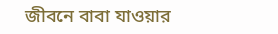জীবনে বাবা যাওয়ার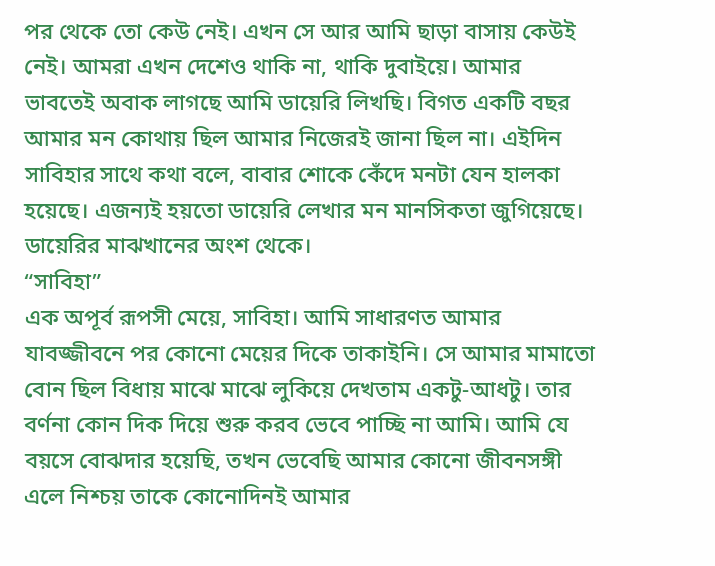পর থেকে তো কেউ নেই। এখন সে আর আমি ছাড়া বাসায় কেউই নেই। আমরা এখন দেশেও থাকি না, থাকি দুবাইয়ে। আমার ভাবতেই অবাক লাগছে আমি ডায়েরি লিখছি। বিগত একটি বছর আমার মন কোথায় ছিল আমার নিজেরই জানা ছিল না। এইদিন সাবিহার সাথে কথা বলে, বাবার শোকে কেঁদে মনটা যেন হালকা হয়েছে। এজন্যই হয়তো ডায়েরি লেখার মন মানসিকতা জুগিয়েছে।
ডায়েরির মাঝখানের অংশ থেকে।
“সাবিহা”
এক অপূর্ব রূপসী মেয়ে, সাবিহা। আমি সাধারণত আমার যাবজ্জীবনে পর কোনো মেয়ের দিকে তাকাইনি। সে আমার মামাতো বোন ছিল বিধায় মাঝে মাঝে লুকিয়ে দেখতাম একটু-আধটু। তার বর্ণনা কোন দিক দিয়ে শুরু করব ভেবে পাচ্ছি না আমি। আমি যে বয়সে বোঝদার হয়েছি, তখন ভেবেছি আমার কোনো জীবনসঙ্গী এলে নিশ্চয় তাকে কোনোদিনই আমার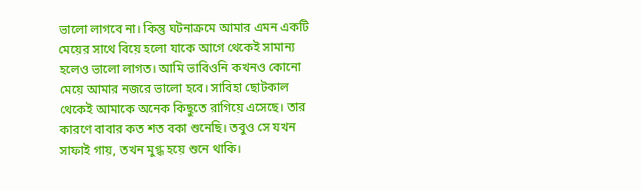ভালো লাগবে না। কিন্তু ঘটনাক্রমে আমার এমন একটি মেয়ের সাথে বিয়ে হলো যাকে আগে থেকেই সামান্য হলেও ভালো লাগত। আমি ভাবিওনি কখনও কোনো মেয়ে আমার নজরে ভালো হবে। সাবিহা ছোটকাল থেকেই আমাকে অনেক কিছুতে রাগিয়ে এসেছে। তার কারণে বাবার কত শত বকা শুনেছি। তবুও সে যখন সাফাই গায়, তখন মুগ্ধ হয়ে শুনে থাকি।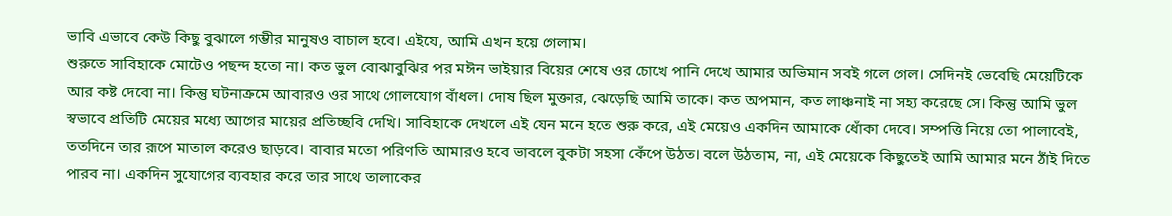ভাবি এভাবে কেউ কিছু বুঝালে গম্ভীর মানুষও বাচাল হবে। এইযে, আমি এখন হয়ে গেলাম।
শুরুতে সাবিহাকে মোটেও পছন্দ হতো না। কত ভুল বোঝাবুঝির পর মঈন ভাইয়ার বিয়ের শেষে ওর চোখে পানি দেখে আমার অভিমান সবই গলে গেল। সেদিনই ভেবেছি মেয়েটিকে আর কষ্ট দেবো না। কিন্তু ঘটনাক্রমে আবারও ওর সাথে গোলযোগ বাঁধল। দোষ ছিল মুক্তার, ঝেড়েছি আমি তাকে। কত অপমান, কত লাঞ্চনাই না সহ্য করেছে সে। কিন্তু আমি ভুল স্বভাবে প্রতিটি মেয়ের মধ্যে আগের মায়ের প্রতিচ্ছবি দেখি। সাবিহাকে দেখলে এই যেন মনে হতে শুরু করে, এই মেয়েও একদিন আমাকে ধোঁকা দেবে। সম্পত্তি নিয়ে তো পালাবেই, ততদিনে তার রূপে মাতাল করেও ছাড়বে। বাবার মতো পরিণতি আমারও হবে ভাবলে বুকটা সহসা কেঁপে উঠত। বলে উঠতাম, না, এই মেয়েকে কিছুতেই আমি আমার মনে ঠাঁই দিতে পারব না। একদিন সুযোগের ব্যবহার করে তার সাথে তালাকের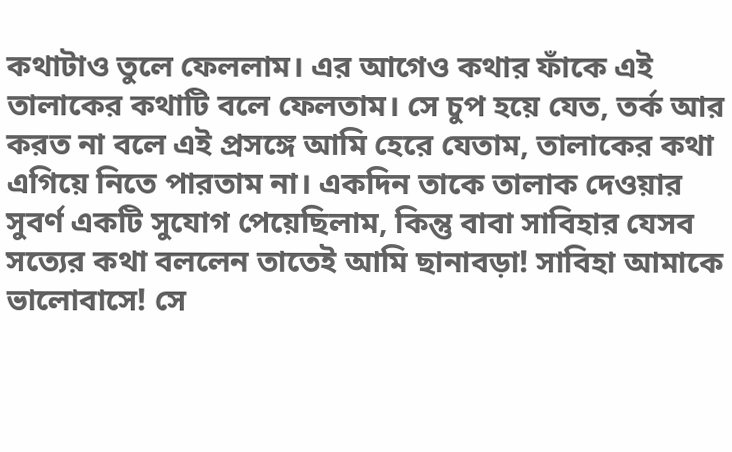কথাটাও তুলে ফেললাম। এর আগেও কথার ফাঁকে এই তালাকের কথাটি বলে ফেলতাম। সে চুপ হয়ে যেত, তর্ক আর করত না বলে এই প্রসঙ্গে আমি হেরে যেতাম, তালাকের কথা এগিয়ে নিতে পারতাম না। একদিন তাকে তালাক দেওয়ার সুবর্ণ একটি সুযোগ পেয়েছিলাম, কিন্তু বাবা সাবিহার যেসব সত্যের কথা বললেন তাতেই আমি ছানাবড়া! সাবিহা আমাকে ভালোবাসে! সে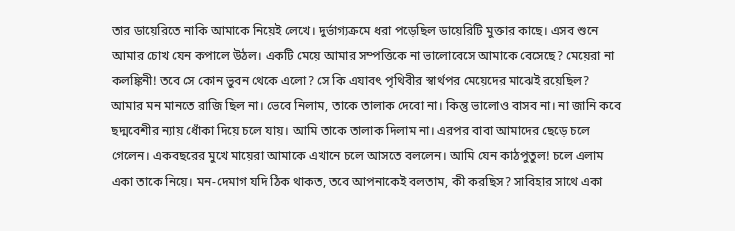তার ডায়েরিতে নাকি আমাকে নিয়েই লেখে। দুর্ভাগ্যক্রমে ধরা পড়েছিল ডায়েরিটি মুক্তার কাছে। এসব শুনে আমার চোখ যেন কপালে উঠল। একটি মেয়ে আমার সম্পত্তিকে না ভালোবেসে আমাকে বেসেছে? মেয়েরা না কলঙ্কিনী! তবে সে কোন ভুবন থেকে এলো? সে কি এযাবৎ পৃথিবীর স্বার্থপর মেয়েদের মাঝেই রয়েছিল? আমার মন মানতে রাজি ছিল না। ভেবে নিলাম, তাকে তালাক দেবো না। কিন্তু ভালোও বাসব না। না জানি কবে ছদ্মবেশীর ন্যায় ধোঁকা দিয়ে চলে যায়। আমি তাকে তালাক দিলাম না। এরপর বাবা আমাদের ছেড়ে চলে গেলেন। একবছরের মুখে মায়েরা আমাকে এখানে চলে আসতে বললেন। আমি যেন কাঠপুতুল! চলে এলাম একা তাকে নিয়ে। মন-দেমাগ যদি ঠিক থাকত, তবে আপনাকেই বলতাম, কী করছিস? সাবিহার সাথে একা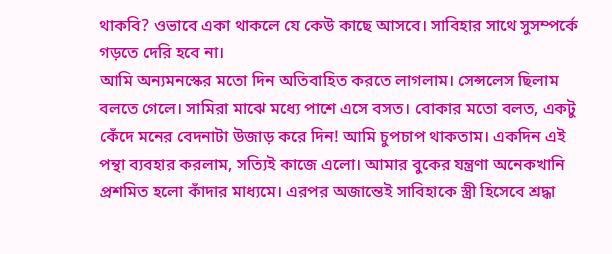থাকবি? ওভাবে একা থাকলে যে কেউ কাছে আসবে। সাবিহার সাথে সুসম্পর্কে গড়তে দেরি হবে না।
আমি অন্যমনস্কের মতো দিন অতিবাহিত করতে লাগলাম। সেন্সলেস ছিলাম বলতে গেলে। সামিরা মাঝে মধ্যে পাশে এসে বসত। বোকার মতো বলত, একটু কেঁদে মনের বেদনাটা উজাড় করে দিন! আমি চুপচাপ থাকতাম। একদিন এই পন্থা ব্যবহার করলাম, সত্যিই কাজে এলো। আমার বুকের যন্ত্রণা অনেকখানি প্রশমিত হলো কাঁদার মাধ্যমে। এরপর অজান্তেই সাবিহাকে স্ত্রী হিসেবে শ্রদ্ধা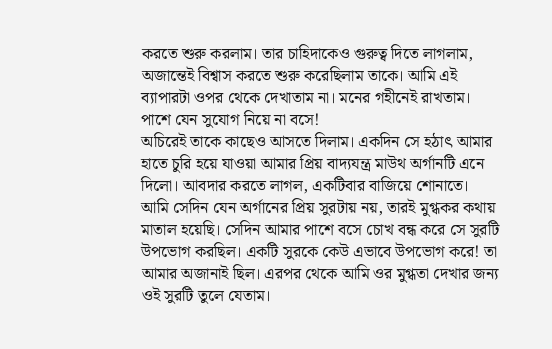করতে শুরু করলাম। তার চাহিদাকেও গুরুত্ব দিতে লাগলাম, অজান্তেই বিশ্বাস করতে শুরু করেছিলাম তাকে। আমি এই ব্যাপারটা ওপর থেকে দেখাতাম না। মনের গহীনেই রাখতাম। পাশে যেন সুযোগ নিয়ে না বসে!
অচিরেই তাকে কাছেও আসতে দিলাম। একদিন সে হঠাৎ আমার হাতে চুরি হয়ে যাওয়া আমার প্রিয় বাদ্যযন্ত্র মাউথ অর্গানটি এনে দিলো। আবদার করতে লাগল, একটিবার বাজিয়ে শোনাতে। আমি সেদিন যেন অর্গানের প্রিয় সুরটায় নয়, তারই মুগ্ধকর কথায় মাতাল হয়েছি। সেদিন আমার পাশে বসে চোখ বন্ধ করে সে সুরটি উপভোগ করছিল। একটি সুরকে কেউ এভাবে উপভোগ করে! তা আমার অজানাই ছিল। এরপর থেকে আমি ওর মুগ্ধতা দেখার জন্য ওই সুরটি তুলে যেতাম।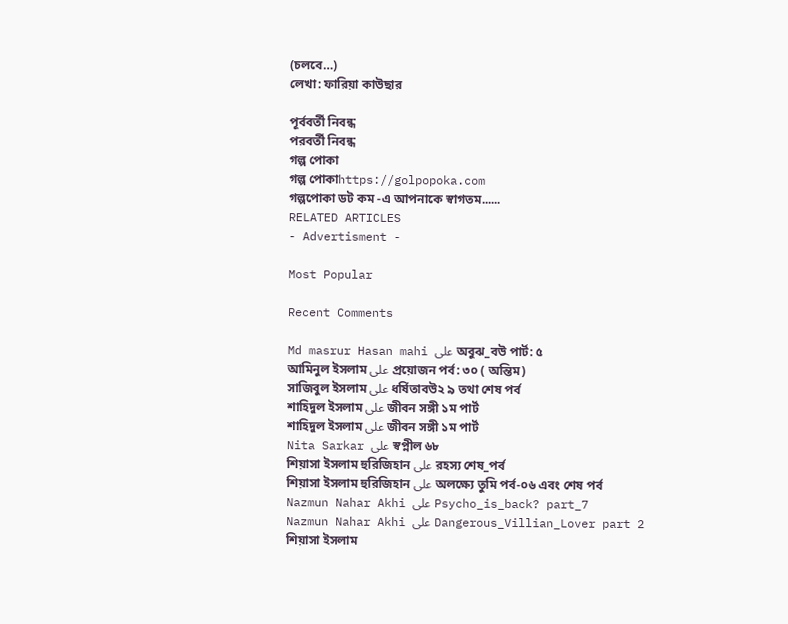(চলবে…)
লেখা: ফারিয়া কাউছার

পূর্ববর্তী নিবন্ধ
পরবর্তী নিবন্ধ
গল্প পোকা
গল্প পোকাhttps://golpopoka.com
গল্পপোকা ডট কম -এ আপনাকে স্বাগতম......
RELATED ARTICLES
- Advertisment -

Most Popular

Recent Comments

Md masrur Hasan mahi على অবুঝ_বউ পার্ট: ৫
আমিনুল ইসলাম على প্রয়োজন পর্ব: ৩০ ( অন্তিম)
সাজিবুল ইসলাম على ধর্ষিতাবউ২ ৯ তথা শেষ পর্ব
শাহিদুল ইসলাম على জীবন সঙ্গী ১ম পার্ট
শাহিদুল ইসলাম على জীবন সঙ্গী ১ম পার্ট
Nita Sarkar على স্বপ্নীল ৬৮
শিয়াসা ইসলাম হুরিজিহান على রহস্য শেষ_পর্ব
শিয়াসা ইসলাম হুরিজিহান على অলক্ষ্যে তুমি পর্ব-০৬ এবং শেষ পর্ব
Nazmun Nahar Akhi على Psycho_is_back? part_7
Nazmun Nahar Akhi على Dangerous_Villian_Lover part 2
শিয়াসা ইসলাম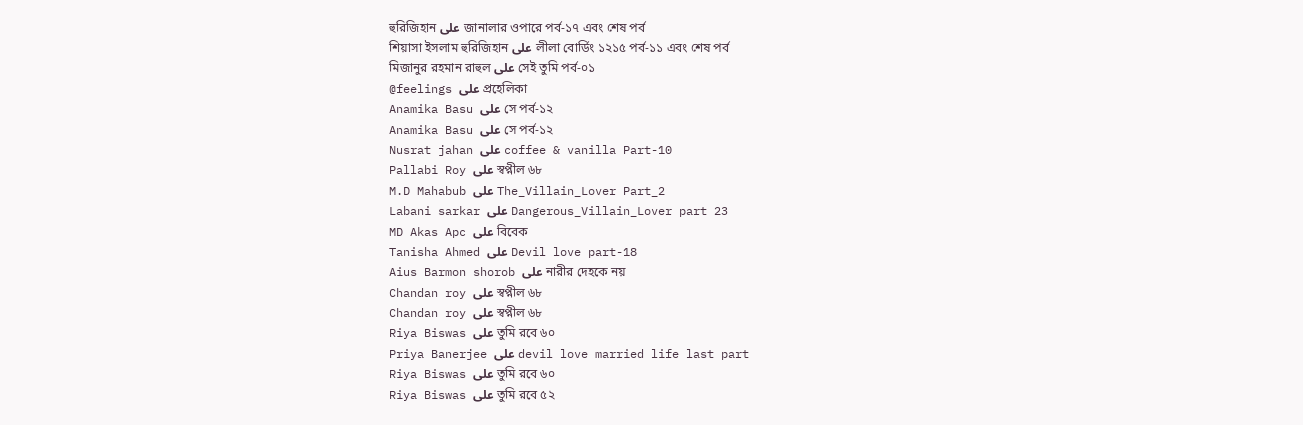হুরিজিহান على জানালার ওপারে পর্ব-১৭ এবং শেষ পর্ব
শিয়াসা ইসলাম হুরিজিহান على লীলা বোর্ডিং ১২১৫ পর্ব-১১ এবং শেষ পর্ব
মিজানুর রহমান রাহুল على সেই তুমি পর্ব-০১
@feelings على প্রহেলিকা
Anamika Basu على সে পর্ব-১২
Anamika Basu على সে পর্ব-১২
Nusrat jahan على coffee & vanilla Part-10
Pallabi Roy على স্বপ্নীল ৬৮
M.D Mahabub على The_Villain_Lover Part_2
Labani sarkar على Dangerous_Villain_Lover part 23
MD Akas Apc على বিবেক
Tanisha Ahmed على Devil love part-18
Aius Barmon shorob على নারীর দেহকে নয়
Chandan roy على স্বপ্নীল ৬৮
Chandan roy على স্বপ্নীল ৬৮
Riya Biswas على তুমি রবে ৬০
Priya Banerjee على devil love married life last part
Riya Biswas على তুমি রবে ৬০
Riya Biswas على তুমি রবে ৫২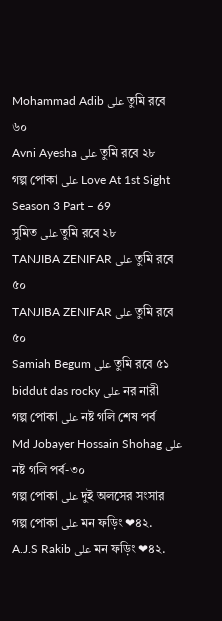Mohammad Adib على তুমি রবে ৬০
Avni Ayesha على তুমি রবে ২৮
গল্প পোকা على Love At 1st Sight Season 3 Part – 69
সুমিত على তুমি রবে ২৮
TANJIBA ZENIFAR على তুমি রবে ৫০
TANJIBA ZENIFAR على তুমি রবে ৫০
Samiah Begum على তুমি রবে ৫১
biddut das rocky على নর নারী
গল্প পোকা على নষ্ট গলি শেষ পর্ব
Md Jobayer Hossain Shohag على নষ্ট গলি পর্ব-৩০
গল্প পোকা على দুই অলসের সংসার
গল্প পোকা على মন ফড়িং ❤৪২.
A.J.S Rakib على মন ফড়িং ❤৪২.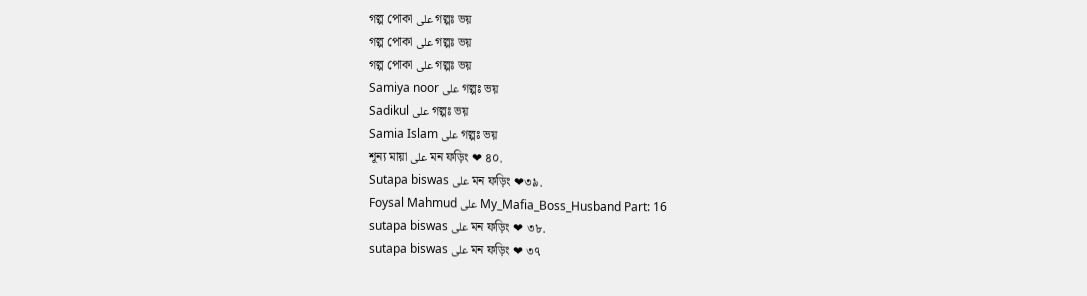গল্প পোকা على গল্পঃ ভয়
গল্প পোকা على গল্পঃ ভয়
গল্প পোকা على গল্পঃ ভয়
Samiya noor على গল্পঃ ভয়
Sadikul على গল্পঃ ভয়
Samia Islam على গল্পঃ ভয়
শূন্য মায়া على মন ফড়িং ❤ ৪০.
Sutapa biswas على মন ফড়িং ❤৩৯.
Foysal Mahmud على My_Mafia_Boss_Husband Part: 16
sutapa biswas على মন ফড়িং ❤ ৩৮.
sutapa biswas على মন ফড়িং ❤ ৩৭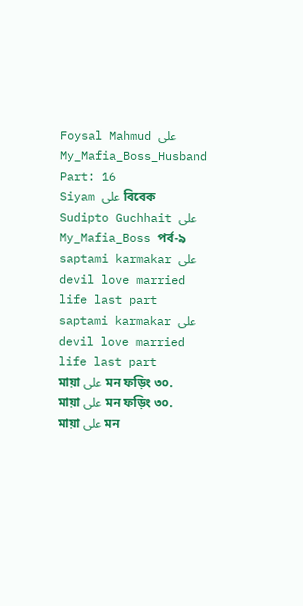Foysal Mahmud على My_Mafia_Boss_Husband Part: 16
Siyam على বিবেক
Sudipto Guchhait على My_Mafia_Boss পর্ব-৯
saptami karmakar على devil love married life last part
saptami karmakar على devil love married life last part
মায়া على মন ফড়িং ৩০.
মায়া على মন ফড়িং ৩০.
মায়া على মন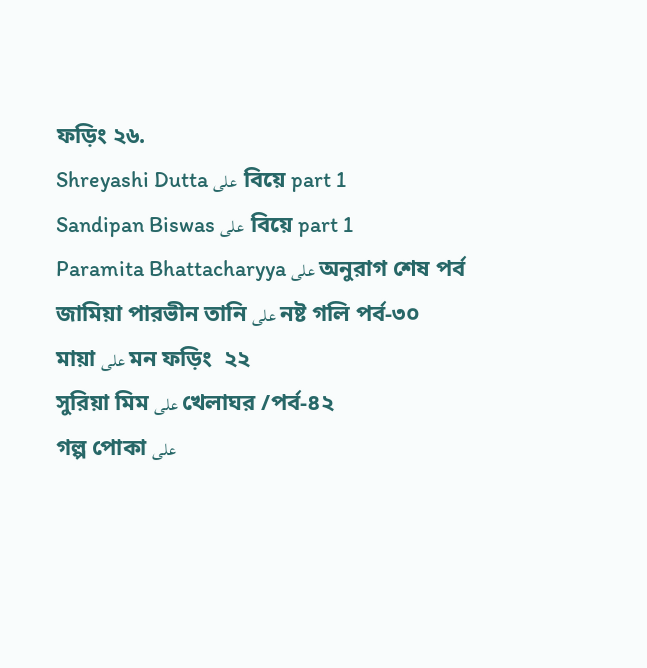ফড়িং ২৬.
Shreyashi Dutta على  বিয়ে part 1
Sandipan Biswas على  বিয়ে part 1
Paramita Bhattacharyya على অনুরাগ শেষ পর্ব
জামিয়া পারভীন তানি على নষ্ট গলি পর্ব-৩০
মায়া على মন ফড়িং  ২২
সুরিয়া মিম على খেলাঘর /পর্ব-৪২
গল্প পোকা على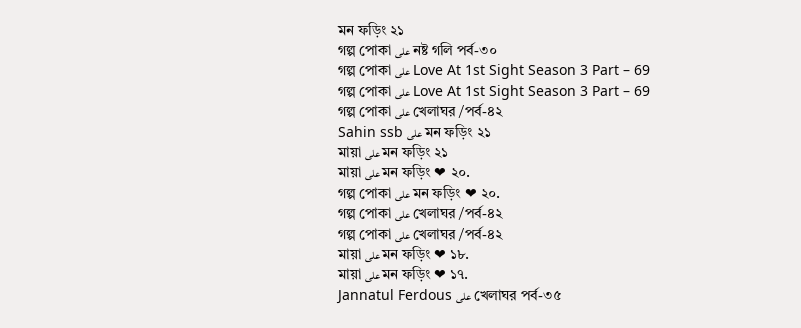মন ফড়িং ২১
গল্প পোকা على নষ্ট গলি পর্ব-৩০
গল্প পোকা على Love At 1st Sight Season 3 Part – 69
গল্প পোকা على Love At 1st Sight Season 3 Part – 69
গল্প পোকা على খেলাঘর /পর্ব-৪২
Sahin ssb على মন ফড়িং ২১
মায়া على মন ফড়িং ২১
মায়া على মন ফড়িং ❤ ২০.
গল্প পোকা على মন ফড়িং ❤ ২০.
গল্প পোকা على খেলাঘর /পর্ব-৪২
গল্প পোকা على খেলাঘর /পর্ব-৪২
মায়া على মন ফড়িং ❤ ১৮.
মায়া على মন ফড়িং ❤ ১৭.
Jannatul Ferdous على খেলাঘর পর্ব-৩৫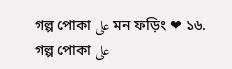গল্প পোকা على মন ফড়িং ❤ ১৬.
গল্প পোকা على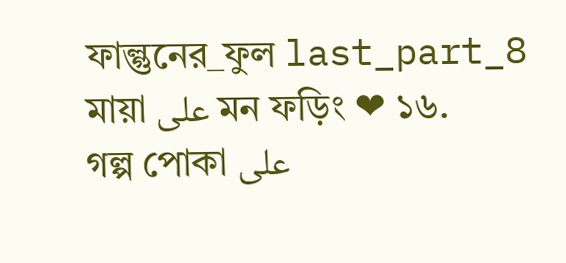ফাল্গুনের_ফুল last_part_8
মায়া على মন ফড়িং ❤ ১৬.
গল্প পোকা على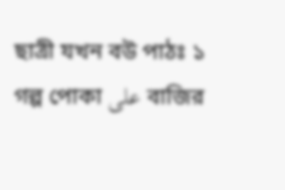ছাত্রী যখন বউ পাঠঃ ১
গল্প পোকা على বাজির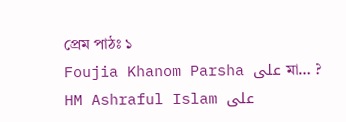প্রেম পাঠঃ ১
Foujia Khanom Parsha على মা… ?
HM Ashraful Islam على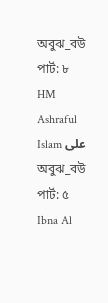অবুঝ_বউ পার্ট: ৮
HM Ashraful Islam على অবুঝ_বউ পার্ট: ৫
Ibna Al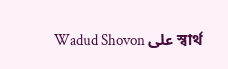Wadud Shovon على স্বার্থ